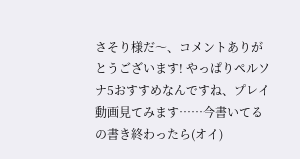さそり様だ〜、コメントありがとうございます! やっぱりペルソナ5おすすめなんですね、プレイ動画見てみます……今書いてるの書き終わったら(オイ)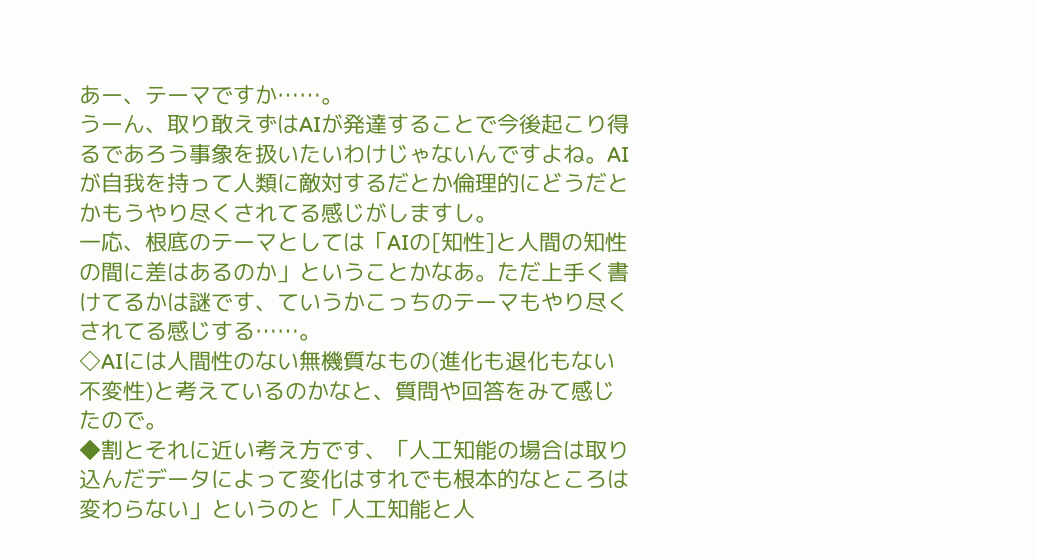あー、テーマですか……。
うーん、取り敢えずはAIが発達することで今後起こり得るであろう事象を扱いたいわけじゃないんですよね。AIが自我を持って人類に敵対するだとか倫理的にどうだとかもうやり尽くされてる感じがしますし。
一応、根底のテーマとしては「AIの[知性]と人間の知性の間に差はあるのか」ということかなあ。ただ上手く書けてるかは謎です、ていうかこっちのテーマもやり尽くされてる感じする……。
◇AIには人間性のない無機質なもの(進化も退化もない不変性)と考えているのかなと、質問や回答をみて感じたので。
◆割とそれに近い考え方です、「人工知能の場合は取り込んだデータによって変化はすれでも根本的なところは変わらない」というのと「人工知能と人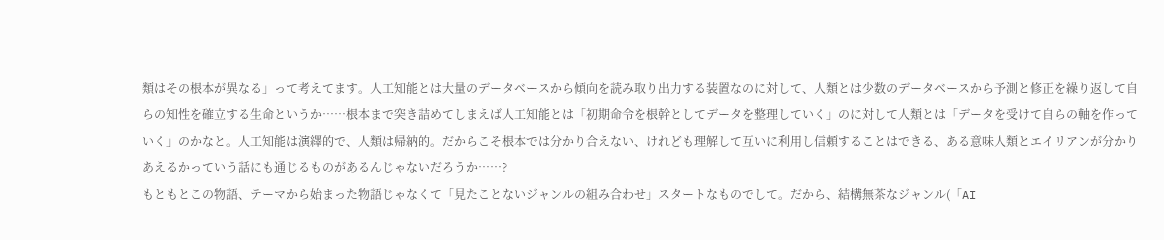類はその根本が異なる」って考えてます。人工知能とは大量のデータベースから傾向を読み取り出力する装置なのに対して、人類とは少数のデータベースから予測と修正を繰り返して自らの知性を確立する生命というか……根本まで突き詰めてしまえば人工知能とは「初期命令を根幹としてデータを整理していく」のに対して人類とは「データを受けて自らの軸を作っていく」のかなと。人工知能は演繹的で、人類は帰納的。だからこそ根本では分かり合えない、けれども理解して互いに利用し信頼することはできる、ある意味人類とエイリアンが分かりあえるかっていう話にも通じるものがあるんじゃないだろうか……?
もともとこの物語、テーマから始まった物語じゃなくて「見たことないジャンルの組み合わせ」スタートなものでして。だから、結構無茶なジャンル(「AI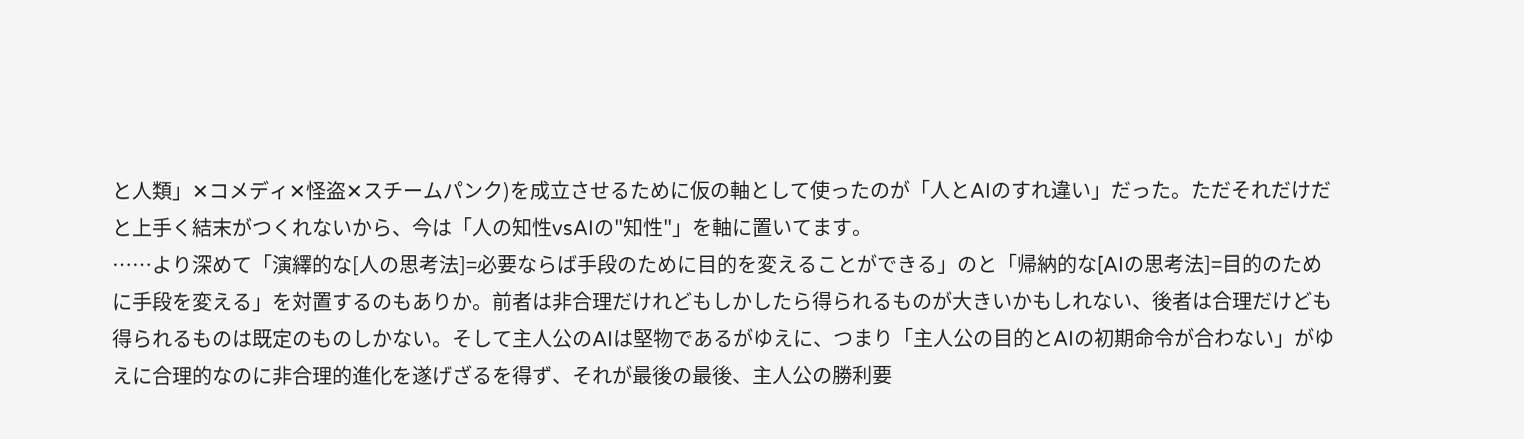と人類」✕コメディ✕怪盗✕スチームパンク)を成立させるために仮の軸として使ったのが「人とAIのすれ違い」だった。ただそれだけだと上手く結末がつくれないから、今は「人の知性vsAIの"知性"」を軸に置いてます。
……より深めて「演繹的な[人の思考法]=必要ならば手段のために目的を変えることができる」のと「帰納的な[AIの思考法]=目的のために手段を変える」を対置するのもありか。前者は非合理だけれどもしかしたら得られるものが大きいかもしれない、後者は合理だけども得られるものは既定のものしかない。そして主人公のAIは堅物であるがゆえに、つまり「主人公の目的とAIの初期命令が合わない」がゆえに合理的なのに非合理的進化を遂げざるを得ず、それが最後の最後、主人公の勝利要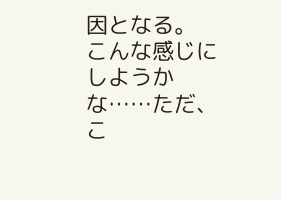因となる。
こんな感じにしようかな……ただ、こ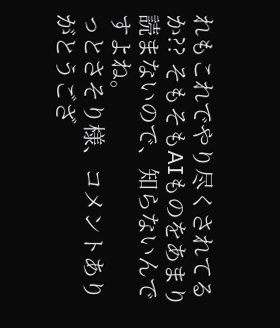れもこれでやり尽くされてるか?? そもそもAIものをあまり読まないので、知らないんですよね。
っとさそり様、コメントありがとうござ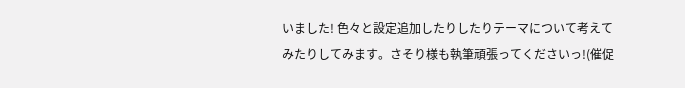いました! 色々と設定追加したりしたりテーマについて考えてみたりしてみます。さそり様も執筆頑張ってくださいっ!(催促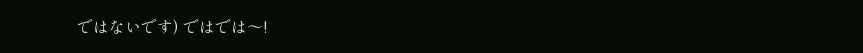ではないです) ではでは〜!